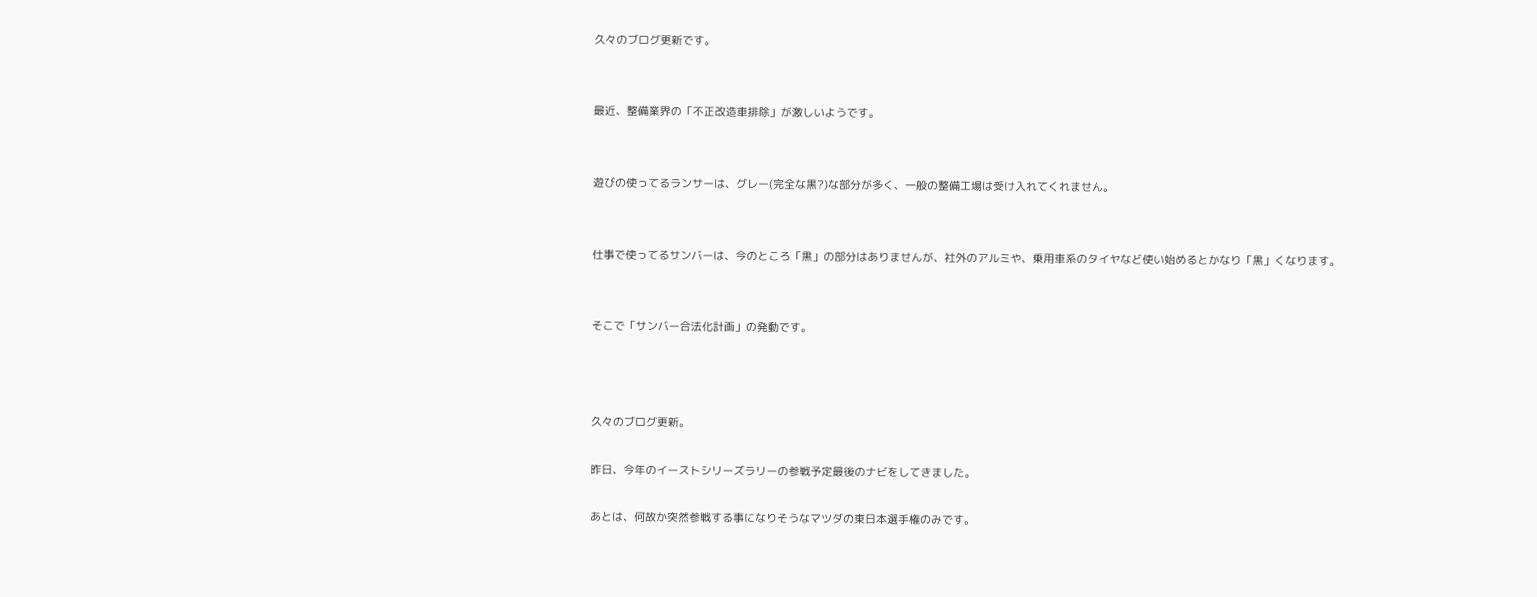久々のブログ更新です。


最近、整備業界の「不正改造車排除」が激しいようです。


遊びの使ってるランサーは、グレー(完全な黒?)な部分が多く、一般の整備工場は受け入れてくれません。


仕事で使ってるサンバーは、今のところ「黒」の部分はありませんが、社外のアルミや、乗用車系のタイヤなど使い始めるとかなり「黒」くなります。


そこで「サンバー合法化計画」の発動です。



久々のブログ更新。

昨日、今年のイーストシリーズラリーの参戦予定最後のナビをしてきました。

あとは、何故か突然参戦する事になりそうなマツダの東日本選手権のみです。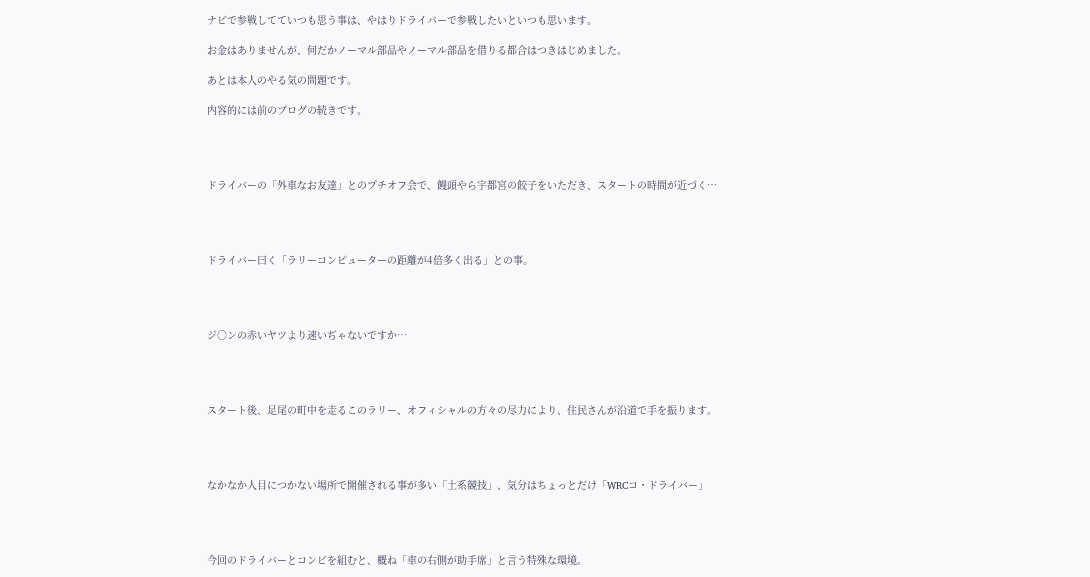ナビで参戦してていつも思う事は、やはりドライバーで参戦したいといつも思います。

お金はありませんが、何だかノーマル部品やノーマル部品を借りる都合はつきはじめました。

あとは本人のやる気の問題です。

内容的には前のブログの続きです。




ドライバーの「外車なお友達」とのプチオフ会で、饅頭やら宇都宮の餃子をいただき、スタートの時間が近づく…




ドライバー曰く「ラリーコンピューターの距離が4倍多く出る」との事。




ジ○ンの赤いヤツより速いぢゃないですか…




スタート後、足尾の町中を走るこのラリー、オフィシャルの方々の尽力により、住民さんが沿道で手を振ります。




なかなか人目につかない場所で開催される事が多い「土系競技」、気分はちょっとだけ「WRCコ・ドライバー」




今回のドライバーとコンビを組むと、概ね「車の右側が助手席」と言う特殊な環境。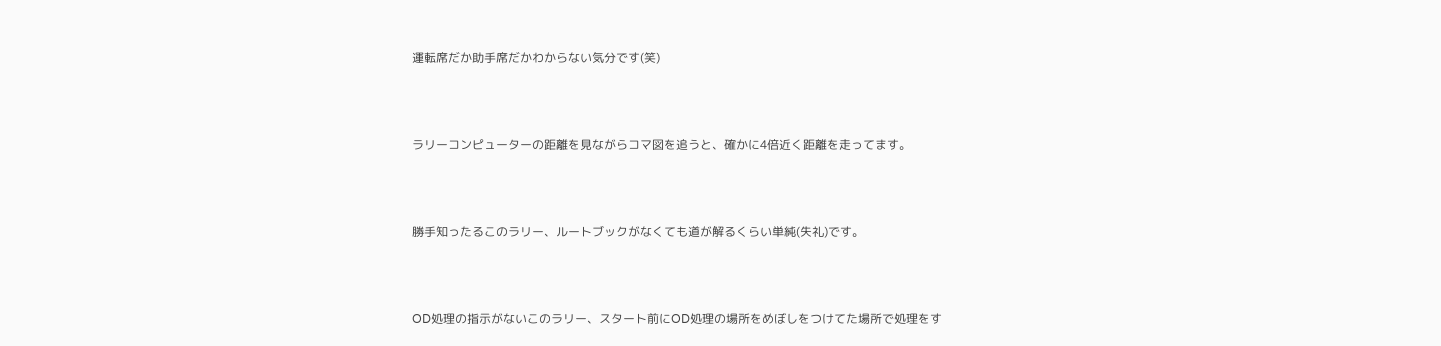運転席だか助手席だかわからない気分です(笑)




ラリーコンピューターの距離を見ながらコマ図を追うと、確かに4倍近く距離を走ってます。




勝手知ったるこのラリー、ルートブックがなくても道が解るくらい単純(失礼)です。




OD処理の指示がないこのラリー、スタート前にOD処理の場所をめぼしをつけてた場所で処理をす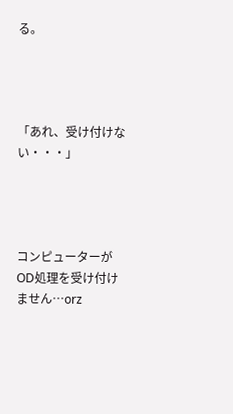る。




「あれ、受け付けない・・・」




コンピューターがOD処理を受け付けません…orz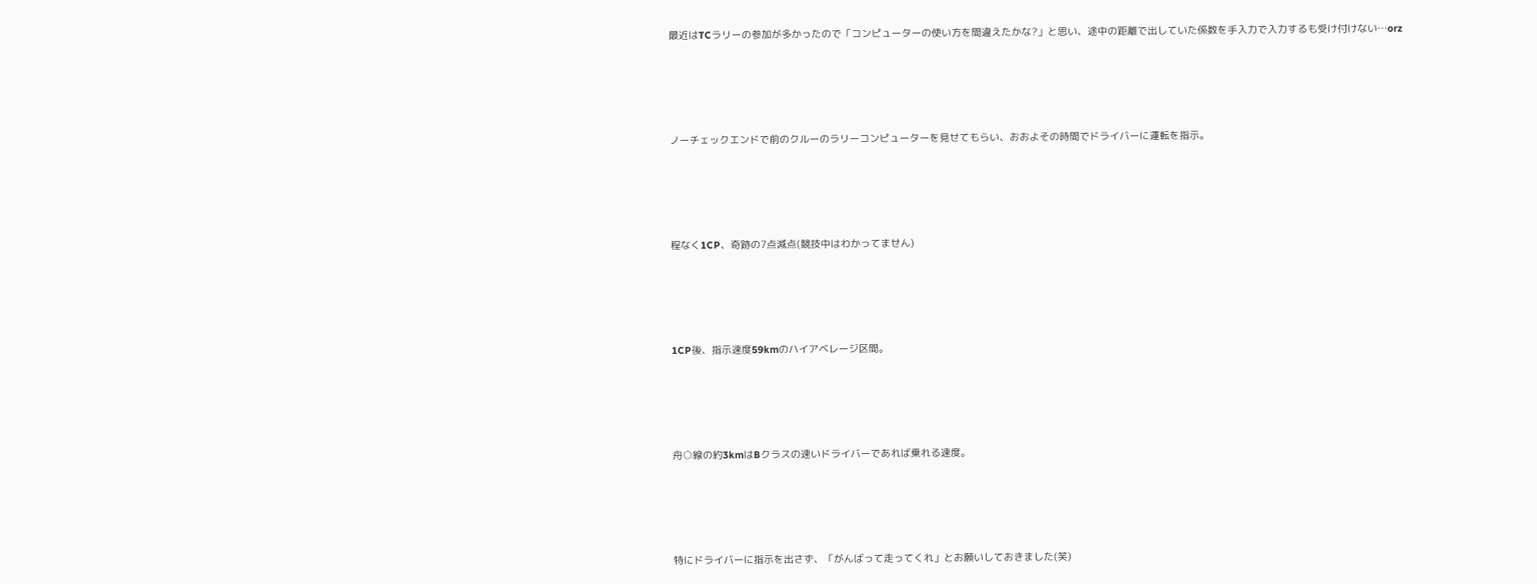最近はTCラリーの参加が多かったので「コンピューターの使い方を間違えたかな?」と思い、途中の距離で出していた係数を手入力で入力するも受け付けない…orz




ノーチェックエンドで前のクルーのラリーコンピューターを見せてもらい、おおよその時間でドライバーに運転を指示。




程なく1CP、奇跡の7点減点(競技中はわかってません)




1CP後、指示速度59kmのハイアベレージ区間。




舟○線の約3kmはBクラスの速いドライバーであれば乗れる速度。




特にドライバーに指示を出さず、「がんばって走ってくれ」とお願いしておきました(笑)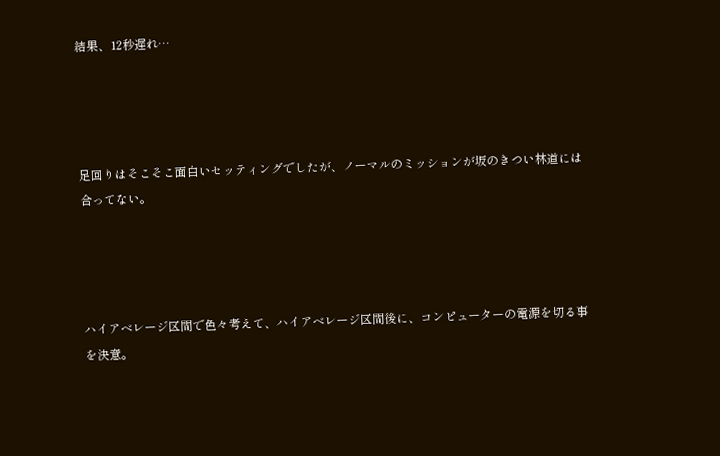結果、12秒遅れ…




足回りはそこそこ面白いセッティングでしたが、ノーマルのミッションが坂のきつい林道には合ってない。




ハイアベレージ区間で色々考えて、ハイアベレージ区間後に、コンピューターの電源を切る事を決意。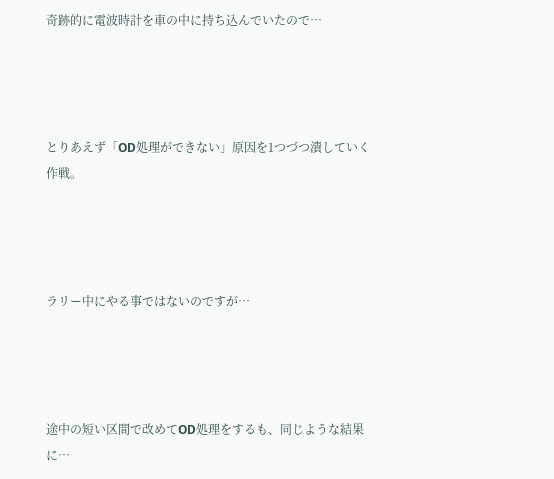奇跡的に電波時計を車の中に持ち込んでいたので…




とりあえず「OD処理ができない」原因を1つづつ潰していく作戦。




ラリー中にやる事ではないのですが…




途中の短い区間で改めてOD処理をするも、同じような結果に…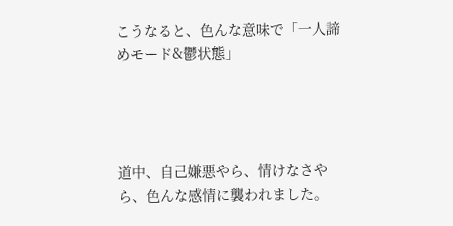こうなると、色んな意味で「一人諦めモード&鬱状態」




道中、自己嫌悪やら、情けなさやら、色んな感情に襲われました。